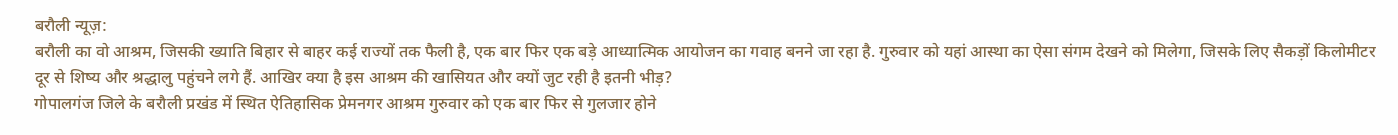बरौली न्यूज़:
बरौली का वो आश्रम, जिसकी ख्याति बिहार से बाहर कई राज्यों तक फैली है, एक बार फिर एक बड़े आध्यात्मिक आयोजन का गवाह बनने जा रहा है. गुरुवार को यहां आस्था का ऐसा संगम देखने को मिलेगा, जिसके लिए सैकड़ों किलोमीटर दूर से शिष्य और श्रद्धालु पहुंचने लगे हैं. आखिर क्या है इस आश्रम की खासियत और क्यों जुट रही है इतनी भीड़?
गोपालगंज जिले के बरौली प्रखंड में स्थित ऐतिहासिक प्रेमनगर आश्रम गुरुवार को एक बार फिर से गुलजार होने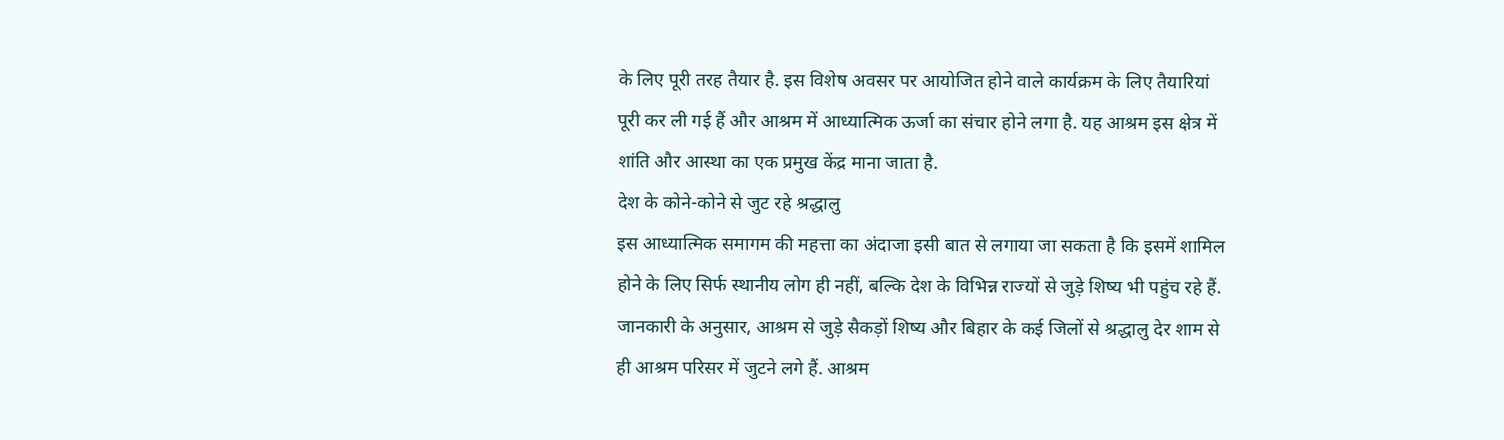के लिए पूरी तरह तैयार है. इस विशेष अवसर पर आयोजित होने वाले कार्यक्रम के लिए तैयारियां पूरी कर ली गई हैं और आश्रम में आध्यात्मिक ऊर्जा का संचार होने लगा है. यह आश्रम इस क्षेत्र में शांति और आस्था का एक प्रमुख केंद्र माना जाता है.
देश के कोने-कोने से जुट रहे श्रद्धालु
इस आध्यात्मिक समागम की महत्ता का अंदाजा इसी बात से लगाया जा सकता है कि इसमें शामिल होने के लिए सिर्फ स्थानीय लोग ही नहीं, बल्कि देश के विभिन्न राज्यों से जुड़े शिष्य भी पहुंच रहे हैं. जानकारी के अनुसार, आश्रम से जुड़े सैकड़ों शिष्य और बिहार के कई जिलों से श्रद्धालु देर शाम से ही आश्रम परिसर में जुटने लगे हैं. आश्रम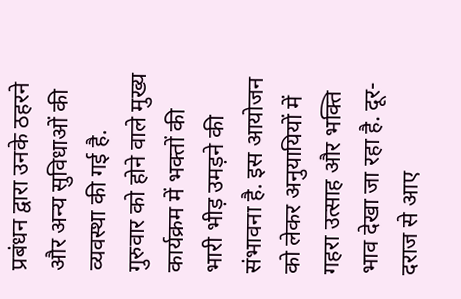प्रबंधन द्वारा उनके ठहरने और अन्य सुविधाओं की व्यवस्था की गई है.
गुरुवार को होने वाले मुख्य कार्यक्रम में भक्तों की भारी भीड़ उमड़ने की संभावना है. इस आयोजन को लेकर अनुयायियों में गहरा उत्साह और भक्ति भाव देखा जा रहा है. दूर-दराज से आए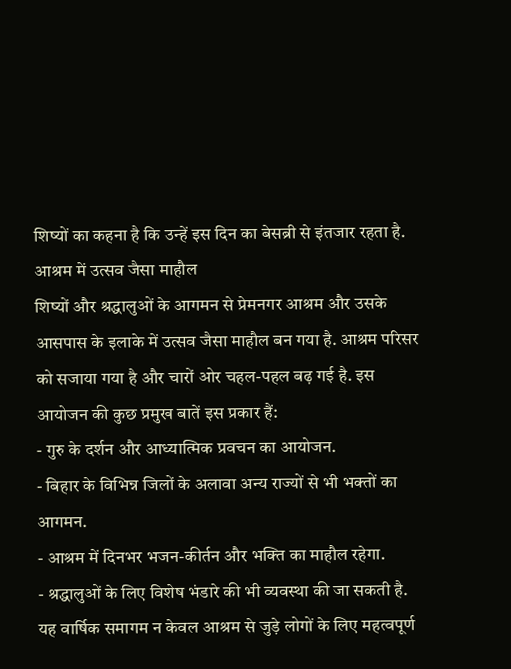शिष्यों का कहना है कि उन्हें इस दिन का बेसब्री से इंतजार रहता है.
आश्रम में उत्सव जैसा माहौल
शिष्यों और श्रद्धालुओं के आगमन से प्रेमनगर आश्रम और उसके आसपास के इलाके में उत्सव जैसा माहौल बन गया है. आश्रम परिसर को सजाया गया है और चारों ओर चहल-पहल बढ़ गई है. इस आयोजन की कुछ प्रमुख बातें इस प्रकार हैं:
- गुरु के दर्शन और आध्यात्मिक प्रवचन का आयोजन.
- बिहार के विभिन्न जिलों के अलावा अन्य राज्यों से भी भक्तों का आगमन.
- आश्रम में दिनभर भजन-कीर्तन और भक्ति का माहौल रहेगा.
- श्रद्धालुओं के लिए विशेष भंडारे की भी व्यवस्था की जा सकती है.
यह वार्षिक समागम न केवल आश्रम से जुड़े लोगों के लिए महत्वपूर्ण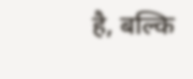है, बल्कि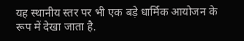यह स्थानीय स्तर पर भी एक बड़े धार्मिक आयोजन के रूप में देखा जाता है.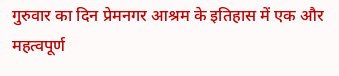गुरुवार का दिन प्रेमनगर आश्रम के इतिहास में एक और महत्वपूर्ण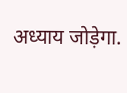अध्याय जोड़ेगा.